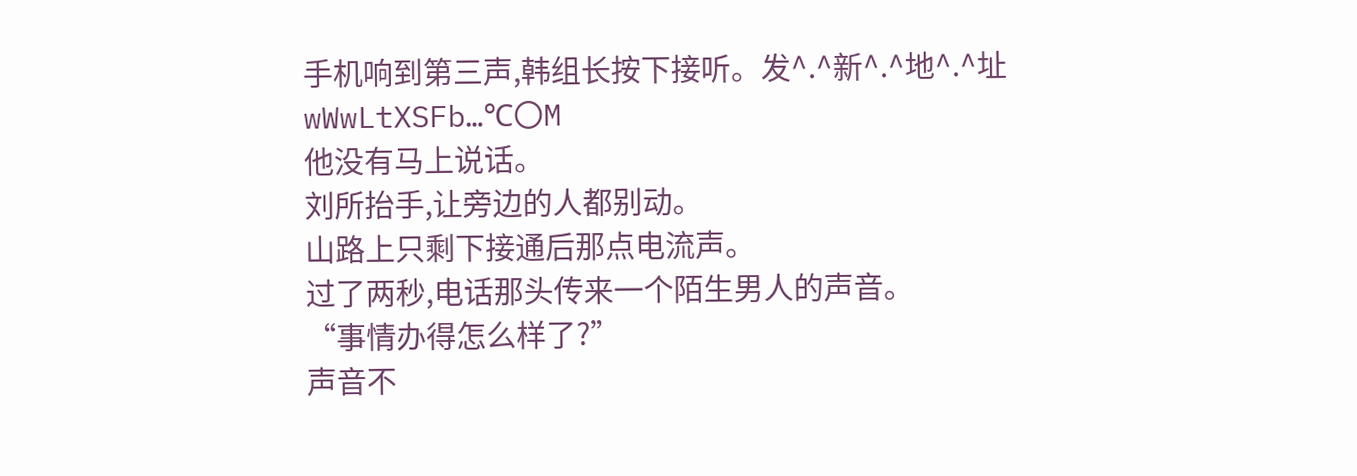手机响到第三声,韩组长按下接听。发^.^新^.^地^.^址 wWwLtXSFb…℃〇M
他没有马上说话。
刘所抬手,让旁边的人都别动。
山路上只剩下接通后那点电流声。
过了两秒,电话那头传来一个陌生男人的声音。
“事情办得怎么样了?”
声音不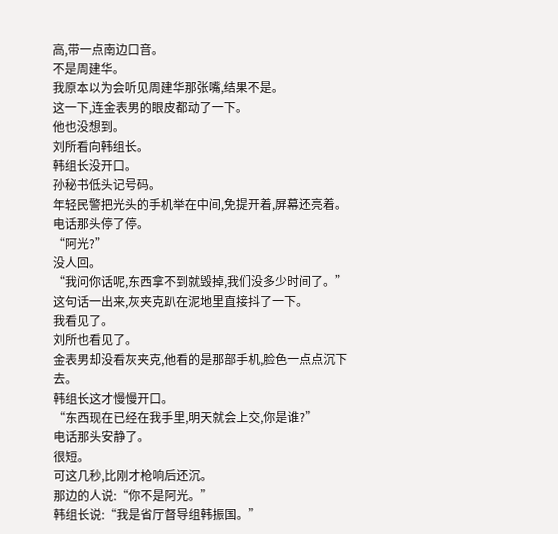高,带一点南边口音。
不是周建华。
我原本以为会听见周建华那张嘴,结果不是。
这一下,连金表男的眼皮都动了一下。
他也没想到。
刘所看向韩组长。
韩组长没开口。
孙秘书低头记号码。
年轻民警把光头的手机举在中间,免提开着,屏幕还亮着。
电话那头停了停。
“阿光?”
没人回。
“我问你话呢,东西拿不到就毁掉,我们没多少时间了。”
这句话一出来,灰夹克趴在泥地里直接抖了一下。
我看见了。
刘所也看见了。
金表男却没看灰夹克,他看的是那部手机,脸色一点点沉下去。
韩组长这才慢慢开口。
“东西现在已经在我手里,明天就会上交,你是谁?”
电话那头安静了。
很短。
可这几秒,比刚才枪响后还沉。
那边的人说:“你不是阿光。”
韩组长说:“我是省厅督导组韩振国。”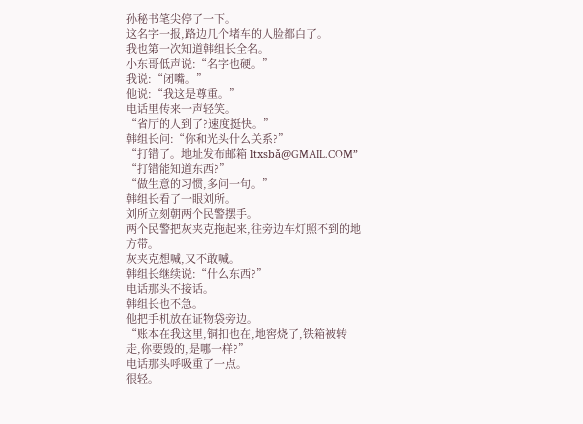孙秘书笔尖停了一下。
这名字一报,路边几个堵车的人脸都白了。
我也第一次知道韩组长全名。
小东哥低声说:“名字也硬。”
我说:“闭嘴。”
他说:“我这是尊重。”
电话里传来一声轻笑。
“省厅的人到了?速度挺快。”
韩组长问:“你和光头什么关系?”
“打错了。地址发布邮箱 ltxsbǎ@GMAIL.COM”
“打错能知道东西?”
“做生意的习惯,多问一句。”
韩组长看了一眼刘所。
刘所立刻朝两个民警摆手。
两个民警把灰夹克拖起来,往旁边车灯照不到的地方带。
灰夹克想喊,又不敢喊。
韩组长继续说:“什么东西?”
电话那头不接话。
韩组长也不急。
他把手机放在证物袋旁边。
“账本在我这里,铜扣也在,地窖烧了,铁箱被转走,你要毁的,是哪一样?”
电话那头呼吸重了一点。
很轻。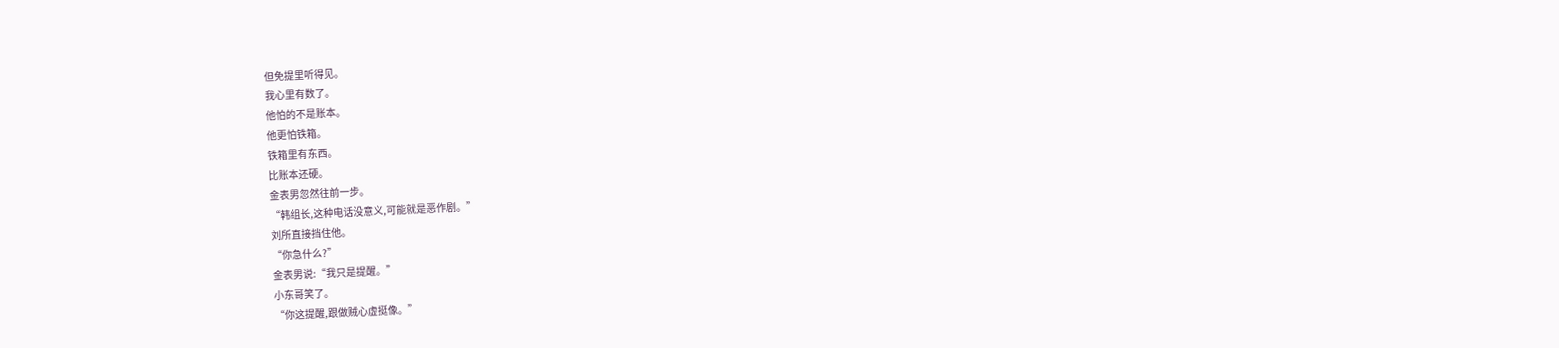但免提里听得见。
我心里有数了。
他怕的不是账本。
他更怕铁箱。
铁箱里有东西。
比账本还硬。
金表男忽然往前一步。
“韩组长,这种电话没意义,可能就是恶作剧。”
刘所直接挡住他。
“你急什么?”
金表男说:“我只是提醒。”
小东哥笑了。
“你这提醒,跟做贼心虚挺像。”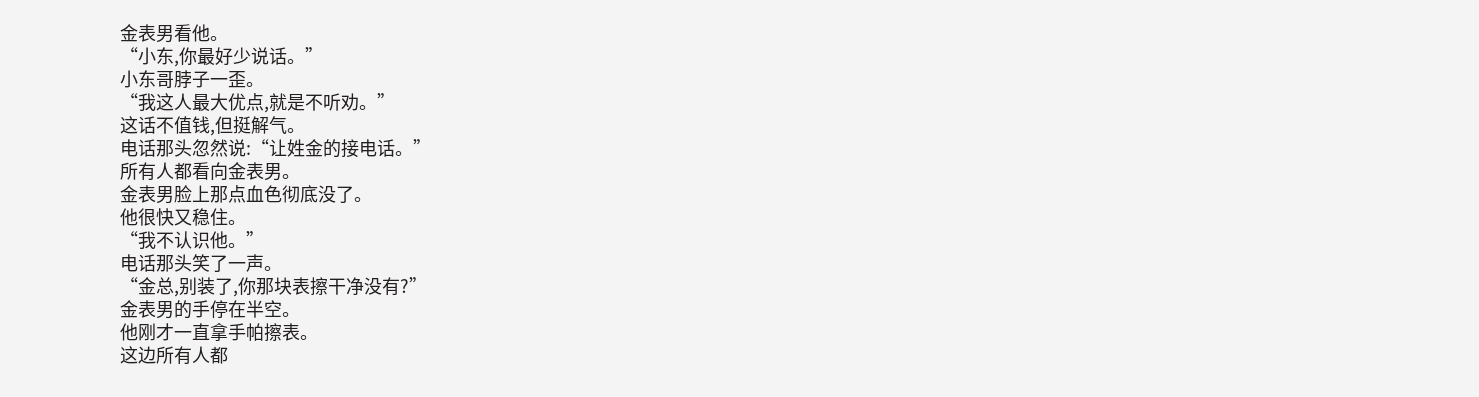金表男看他。
“小东,你最好少说话。”
小东哥脖子一歪。
“我这人最大优点,就是不听劝。”
这话不值钱,但挺解气。
电话那头忽然说:“让姓金的接电话。”
所有人都看向金表男。
金表男脸上那点血色彻底没了。
他很快又稳住。
“我不认识他。”
电话那头笑了一声。
“金总,别装了,你那块表擦干净没有?”
金表男的手停在半空。
他刚才一直拿手帕擦表。
这边所有人都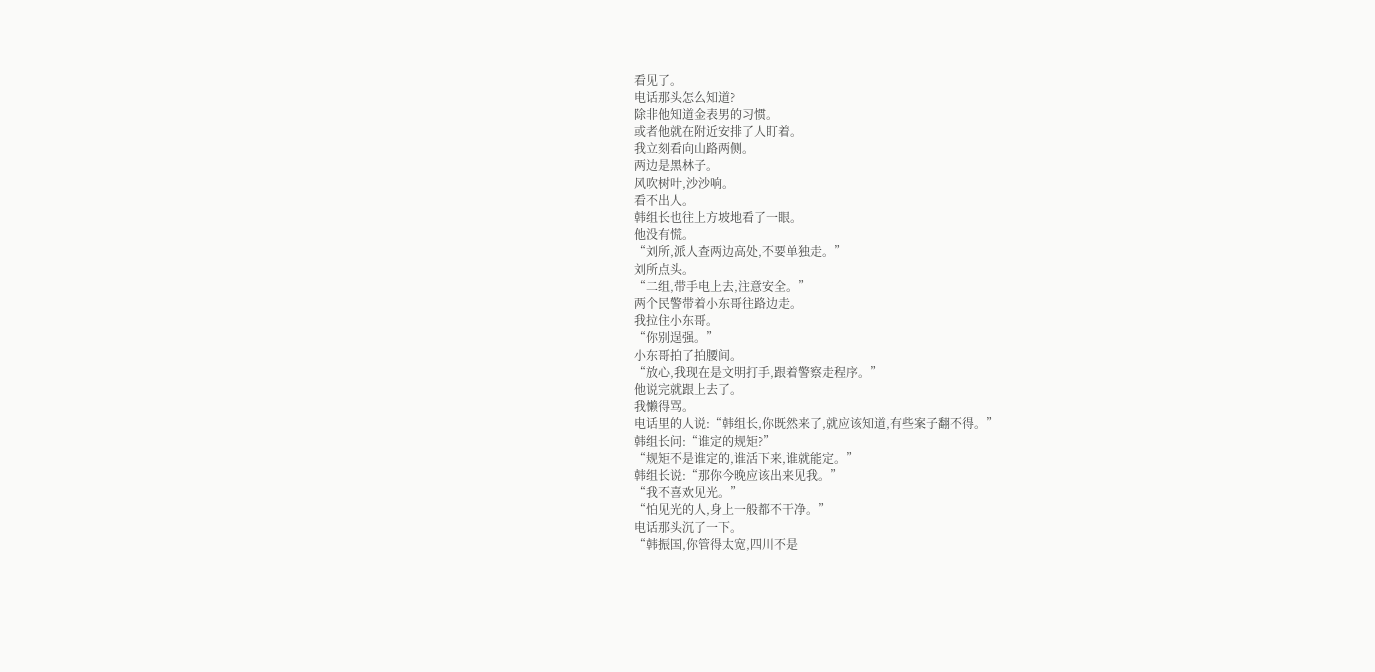看见了。
电话那头怎么知道?
除非他知道金表男的习惯。
或者他就在附近安排了人盯着。
我立刻看向山路两侧。
两边是黑林子。
风吹树叶,沙沙响。
看不出人。
韩组长也往上方坡地看了一眼。
他没有慌。
“刘所,派人查两边高处,不要单独走。”
刘所点头。
“二组,带手电上去,注意安全。”
两个民警带着小东哥往路边走。
我拉住小东哥。
“你别逞强。”
小东哥拍了拍腰间。
“放心,我现在是文明打手,跟着警察走程序。”
他说完就跟上去了。
我懒得骂。
电话里的人说:“韩组长,你既然来了,就应该知道,有些案子翻不得。”
韩组长问:“谁定的规矩?”
“规矩不是谁定的,谁活下来,谁就能定。”
韩组长说:“那你今晚应该出来见我。”
“我不喜欢见光。”
“怕见光的人,身上一般都不干净。”
电话那头沉了一下。
“韩振国,你管得太宽,四川不是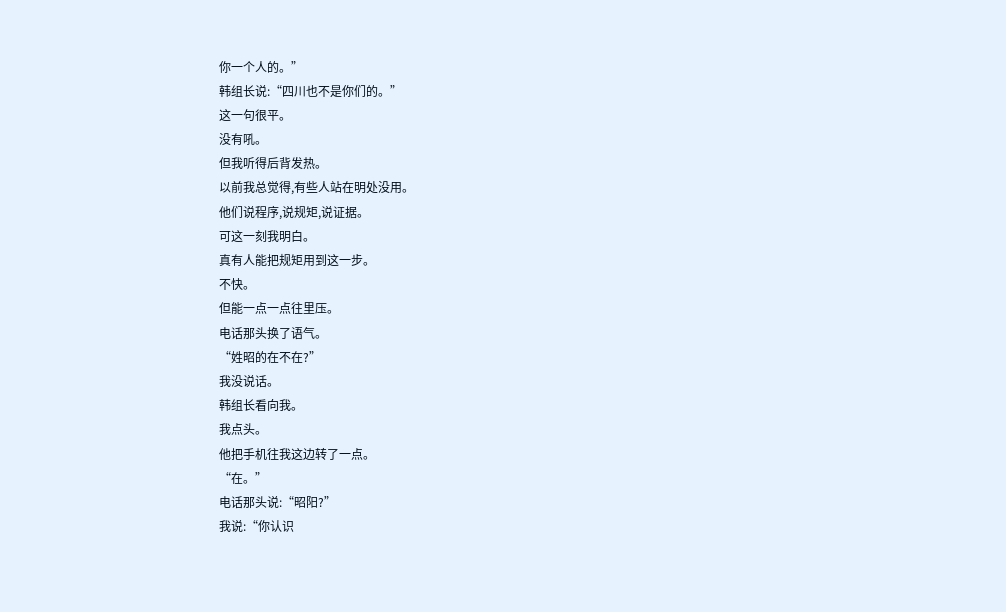你一个人的。”
韩组长说:“四川也不是你们的。”
这一句很平。
没有吼。
但我听得后背发热。
以前我总觉得,有些人站在明处没用。
他们说程序,说规矩,说证据。
可这一刻我明白。
真有人能把规矩用到这一步。
不快。
但能一点一点往里压。
电话那头换了语气。
“姓昭的在不在?”
我没说话。
韩组长看向我。
我点头。
他把手机往我这边转了一点。
“在。”
电话那头说:“昭阳?”
我说:“你认识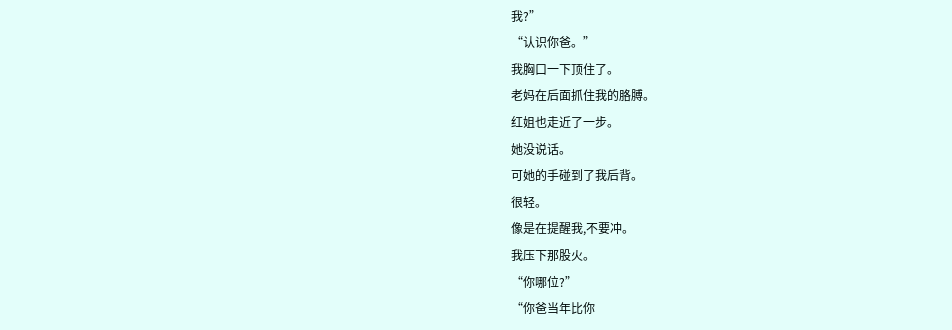我?”
“认识你爸。”
我胸口一下顶住了。
老妈在后面抓住我的胳膊。
红姐也走近了一步。
她没说话。
可她的手碰到了我后背。
很轻。
像是在提醒我,不要冲。
我压下那股火。
“你哪位?”
“你爸当年比你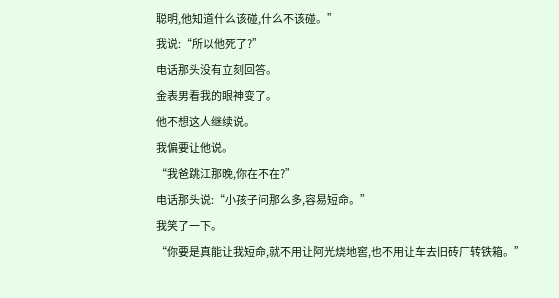聪明,他知道什么该碰,什么不该碰。”
我说:“所以他死了?”
电话那头没有立刻回答。
金表男看我的眼神变了。
他不想这人继续说。
我偏要让他说。
“我爸跳江那晚,你在不在?”
电话那头说:“小孩子问那么多,容易短命。”
我笑了一下。
“你要是真能让我短命,就不用让阿光烧地窖,也不用让车去旧砖厂转铁箱。”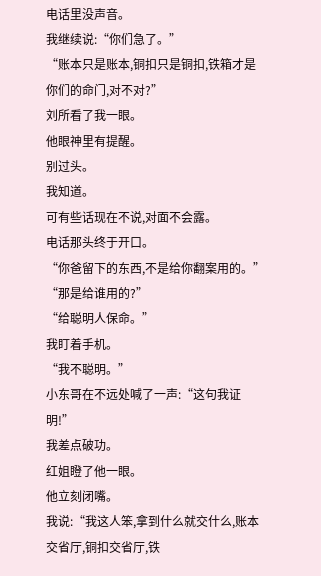电话里没声音。
我继续说:“你们急了。”
“账本只是账本,铜扣只是铜扣,铁箱才是你们的命门,对不对?”
刘所看了我一眼。
他眼神里有提醒。
别过头。
我知道。
可有些话现在不说,对面不会露。
电话那头终于开口。
“你爸留下的东西,不是给你翻案用的。”
“那是给谁用的?”
“给聪明人保命。”
我盯着手机。
“我不聪明。”
小东哥在不远处喊了一声:“这句我证明!”
我差点破功。
红姐瞪了他一眼。
他立刻闭嘴。
我说:“我这人笨,拿到什么就交什么,账本交省厅,铜扣交省厅,铁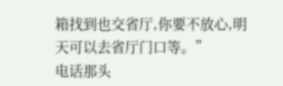箱找到也交省厅,你要不放心,明天可以去省厅门口等。”
电话那头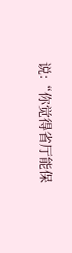说:“你觉得省厅能保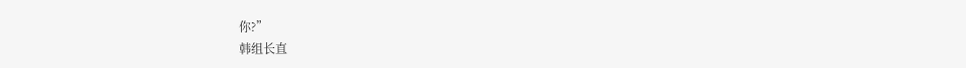你?”
韩组长直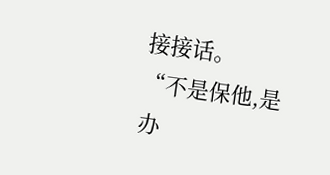接接话。
“不是保他,是办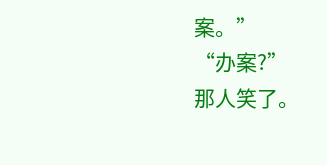案。”
“办案?”
那人笑了。